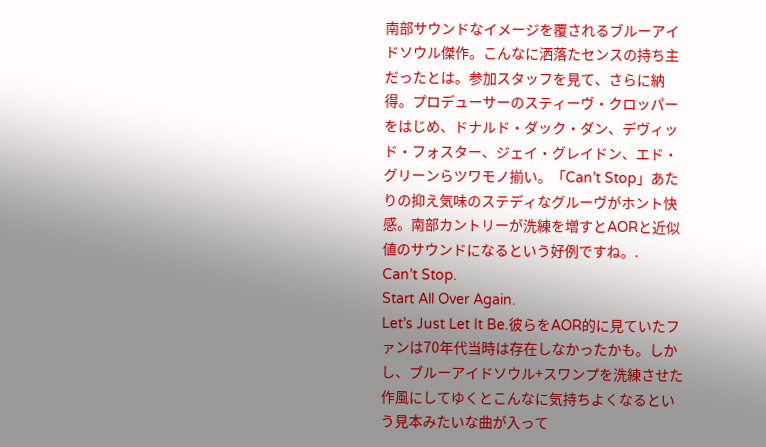南部サウンドなイメージを覆されるブルーアイドソウル傑作。こんなに洒落たセンスの持ち主だったとは。参加スタッフを見て、さらに納得。プロデューサーのスティーヴ・クロッパーをはじめ、ドナルド・ダック・ダン、デヴィッド・フォスター、ジェイ・グレイドン、エド・グリーンらツワモノ揃い。「Can’t Stop」あたりの抑え気味のステディなグルーヴがホント快感。南部カントリーが洗練を増すとAORと近似値のサウンドになるという好例ですね。.
Can’t Stop.
Start All Over Again.
Let’s Just Let It Be.彼らをAOR的に見ていたファンは70年代当時は存在しなかったかも。しかし、ブルーアイドソウル+スワンプを洗練させた作風にしてゆくとこんなに気持ちよくなるという見本みたいな曲が入って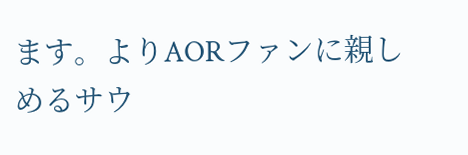ます。よりAORファンに親しめるサウ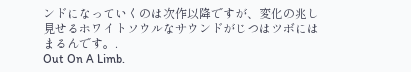ンドになっていくのは次作以降ですが、変化の兆し見せるホワイトソウルなサウンドがじつはツボにはまるんです。.
Out On A Limb.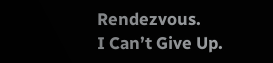Rendezvous.
I Can’t Give Up.